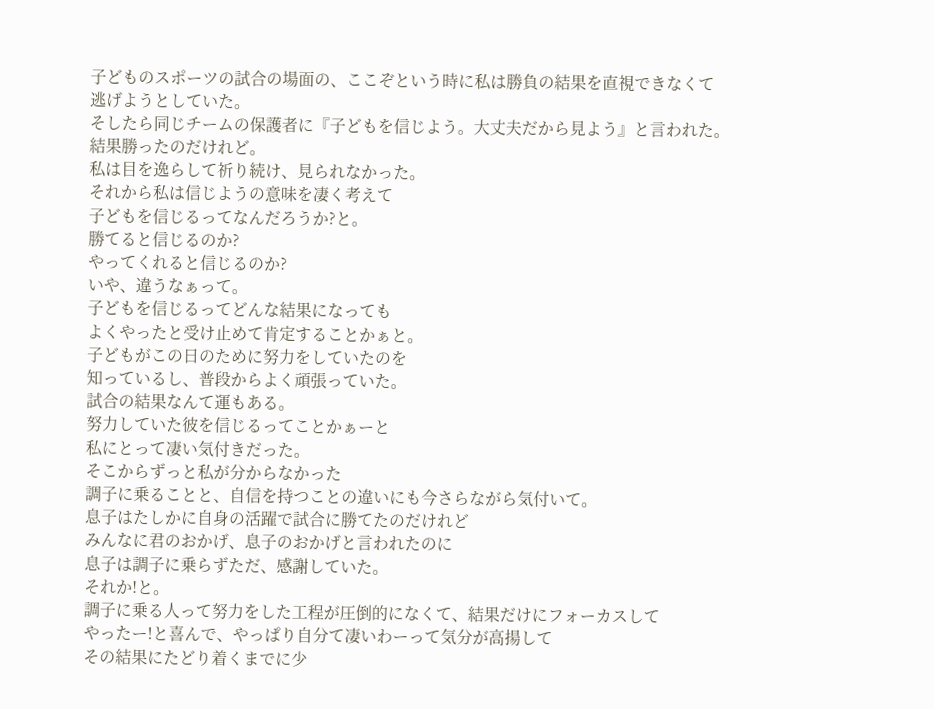子どものスポーツの試合の場面の、ここぞという時に私は勝負の結果を直視できなくて
逃げようとしていた。
そしたら同じチームの保護者に『子どもを信じよう。大丈夫だから見よう』と言われた。
結果勝ったのだけれど。
私は目を逸らして祈り続け、見られなかった。
それから私は信じようの意味を凄く考えて
子どもを信じるってなんだろうか?と。
勝てると信じるのか?
やってくれると信じるのか?
いや、違うなぁって。
子どもを信じるってどんな結果になっても
よくやったと受け止めて肯定することかぁと。
子どもがこの日のために努力をしていたのを
知っているし、普段からよく頑張っていた。
試合の結果なんて運もある。
努力していた彼を信じるってことかぁーと
私にとって凄い気付きだった。
そこからずっと私が分からなかった
調子に乗ることと、自信を持つことの違いにも今さらながら気付いて。
息子はたしかに自身の活躍で試合に勝てたのだけれど
みんなに君のおかげ、息子のおかげと言われたのに
息子は調子に乗らずただ、感謝していた。
それか!と。
調子に乗る人って努力をした工程が圧倒的になくて、結果だけにフォーカスして
やったー!と喜んで、やっぱり自分て凄いわーって気分が高揚して
その結果にたどり着くまでに少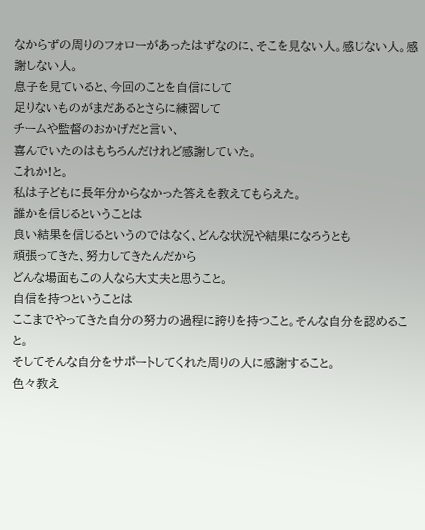なからずの周りのフォローがあったはずなのに、そこを見ない人。感じない人。感謝しない人。
息子を見ていると、今回のことを自信にして
足りないものがまだあるとさらに練習して
チームや監督のおかげだと言い、
喜んでいたのはもちろんだけれど感謝していた。
これか!と。
私は子どもに長年分からなかった答えを教えてもらえた。
誰かを信じるということは
良い結果を信じるというのではなく、どんな状況や結果になろうとも
頑張ってきた、努力してきたんだから
どんな場面もこの人なら大丈夫と思うこと。
自信を持つということは
ここまでやってきた自分の努力の過程に誇りを持つこと。そんな自分を認めること。
そしてそんな自分をサポートしてくれた周りの人に感謝すること。
色々教え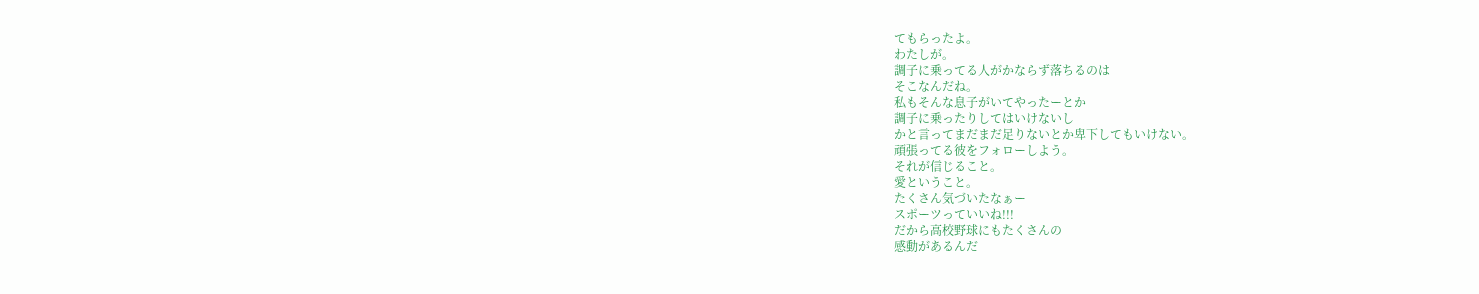てもらったよ。
わたしが。
調子に乗ってる人がかならず落ちるのは
そこなんだね。
私もそんな息子がいてやったーとか
調子に乗ったりしてはいけないし
かと言ってまだまだ足りないとか卑下してもいけない。
頑張ってる彼をフォローしよう。
それが信じること。
愛ということ。
たくさん気づいたなぁー
スポーツっていいね!!!
だから高校野球にもたくさんの
感動があるんだ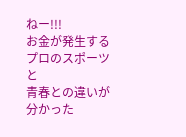ねー!!!
お金が発生するプロのスポーツと
青春との違いが分かった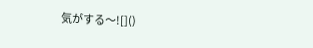気がする〜![]()